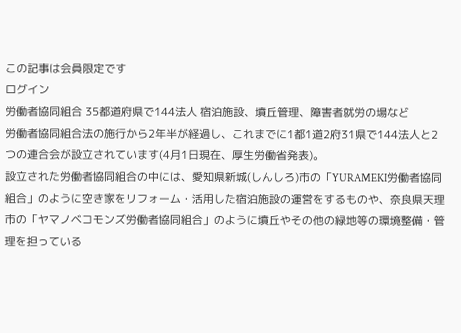この記事は会員限定です
ログイン
労働者協同組合 35都道府県で144法人 宿泊施設、墳丘管理、障害者就労の場など
労働者協同組合法の施行から2年半が経過し、これまでに1都1道2府31県で144法人と2つの連合会が設立されています(4月1日現在、厚生労働省発表)。
設立された労働者協同組合の中には、愛知県新城(しんしろ)市の「YURAMEKI労働者協同組合」のように空き家をリフォーム・活用した宿泊施設の運営をするものや、奈良県天理市の「ヤマノベコモンズ労働者協同組合」のように墳丘やその他の緑地等の環境整備・管理を担っている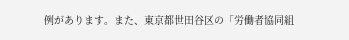例があります。また、東京都世田谷区の「労働者協同組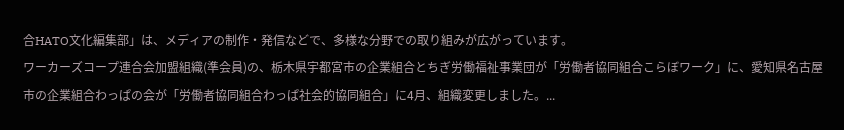合HATO文化編集部」は、メディアの制作・発信などで、多様な分野での取り組みが広がっています。
ワーカーズコープ連合会加盟組織(準会員)の、栃木県宇都宮市の企業組合とちぎ労働福祉事業団が「労働者協同組合こらぼワーク」に、愛知県名古屋市の企業組合わっぱの会が「労働者協同組合わっぱ社会的協同組合」に4月、組織変更しました。...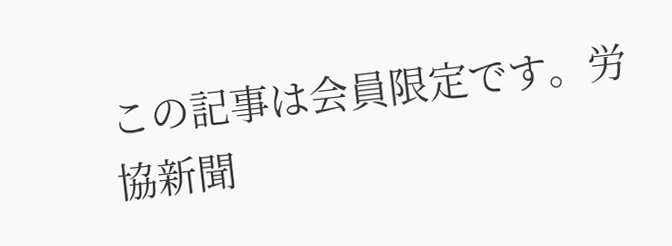この記事は会員限定です。労協新聞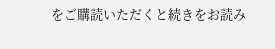をご購読いただくと続きをお読み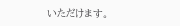いただけます。